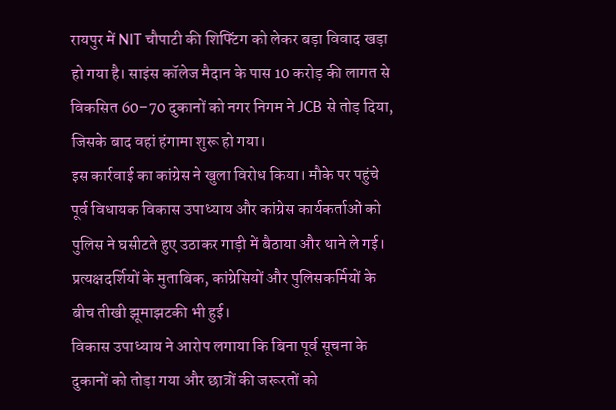रायपुर में NIT चौपाटी की शिफ्टिंग को लेकर बड़ा विवाद खड़ा हो गया है। साइंस कॉलेज मैदान के पास 10 करोड़ की लागत से विकसित 60–70 दुकानों को नगर निगम ने JCB से तोड़ दिया, जिसके बाद वहां हंगामा शुरू हो गया।
इस कार्रवाई का कांग्रेस ने खुला विरोध किया। मौके पर पहुंचे पूर्व विधायक विकास उपाध्याय और कांग्रेस कार्यकर्ताओं को पुलिस ने घसीटते हुए उठाकर गाड़ी में बैठाया और थाने ले गई। प्रत्यक्षदर्शियों के मुताबिक, कांग्रेसियों और पुलिसकर्मियों के बीच तीखी झूमाझटकी भी हुई।
विकास उपाध्याय ने आरोप लगाया कि बिना पूर्व सूचना के दुकानों को तोड़ा गया और छात्रों की जरूरतों को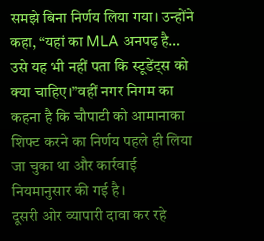समझे बिना निर्णय लिया गया। उन्होंने कहा, “यहां का MLA अनपढ़ है… उसे यह भी नहीं पता कि स्टूडेंट्स को क्या चाहिए।”वहीं नगर निगम का कहना है कि चौपाटी को आमानाका शिफ्ट करने का निर्णय पहले ही लिया जा चुका था और कार्रवाई नियमानुसार की गई है।
दूसरी ओर व्यापारी दावा कर रहे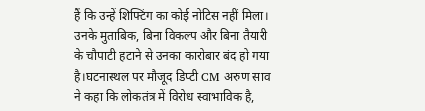हैं कि उन्हें शिफ्टिंग का कोई नोटिस नहीं मिला। उनके मुताबिक, बिना विकल्प और बिना तैयारी के चौपाटी हटाने से उनका कारोबार बंद हो गया है।घटनास्थल पर मौजूद डिप्टी CM अरुण साव ने कहा कि लोकतंत्र में विरोध स्वाभाविक है,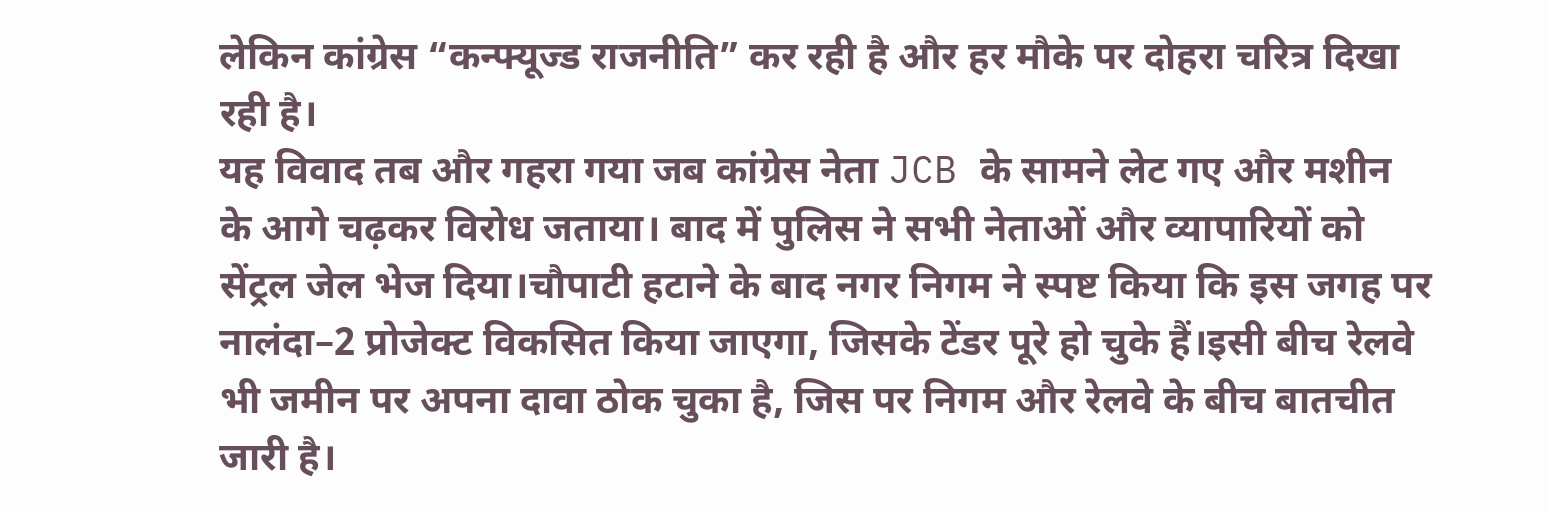लेकिन कांग्रेस “कन्फ्यूज्ड राजनीति” कर रही है और हर मौके पर दोहरा चरित्र दिखा रही है।
यह विवाद तब और गहरा गया जब कांग्रेस नेता JCB के सामने लेट गए और मशीन के आगे चढ़कर विरोध जताया। बाद में पुलिस ने सभी नेताओं और व्यापारियों को सेंट्रल जेल भेज दिया।चौपाटी हटाने के बाद नगर निगम ने स्पष्ट किया कि इस जगह पर नालंदा–2 प्रोजेक्ट विकसित किया जाएगा, जिसके टेंडर पूरे हो चुके हैं।इसी बीच रेलवे भी जमीन पर अपना दावा ठोक चुका है, जिस पर निगम और रेलवे के बीच बातचीत जारी है।